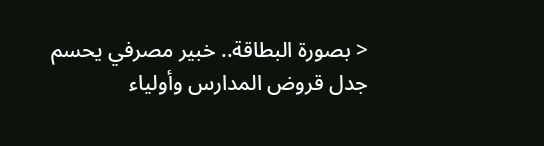< بصورة البطاقة.. خبير مصرفي يحسم جدل قروض المدارس وأولياء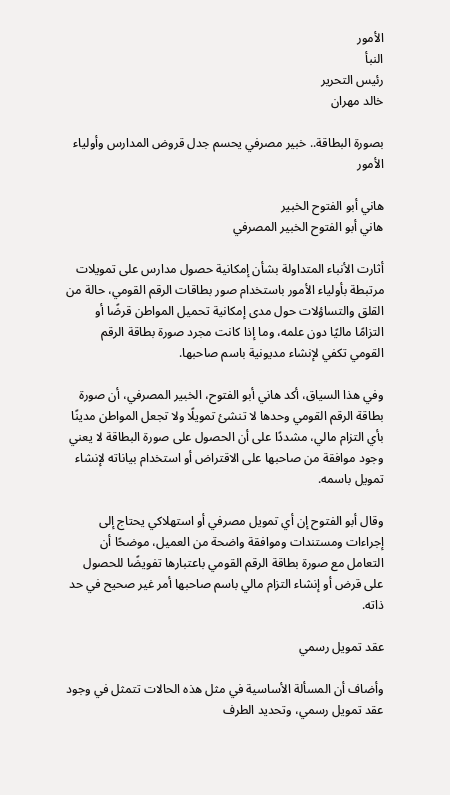الأمور
النبأ
رئيس التحرير
خالد مهران

بصورة البطاقة.. خبير مصرفي يحسم جدل قروض المدارس وأولياء الأمور

هاني أبو الفتوح الخبير
هاني أبو الفتوح الخبير المصرفي

أثارت الأنباء المتداولة بشأن إمكانية حصول مدارس على تمويلات مرتبطة بأولياء الأمور باستخدام صور بطاقات الرقم القومي، حالة من القلق والتساؤلات حول مدى إمكانية تحميل المواطن قرضًا أو التزامًا ماليًا دون علمه، وما إذا كانت مجرد صورة بطاقة الرقم القومي تكفي لإنشاء مديونية باسم صاحبها.

وفي هذا السياق، أكد هاني أبو الفتوح، الخبير المصرفي، أن صورة بطاقة الرقم القومي وحدها لا تنشئ تمويلًا ولا تجعل المواطن مدينًا بأي التزام مالي، مشددًا على أن الحصول على صورة البطاقة لا يعني وجود موافقة من صاحبها على الاقتراض أو استخدام بياناته لإنشاء تمويل باسمه.

وقال أبو الفتوح إن أي تمويل مصرفي أو استهلاكي يحتاج إلى إجراءات ومستندات وموافقة واضحة من العميل، موضحًا أن التعامل مع صورة بطاقة الرقم القومي باعتبارها تفويضًا للحصول على قرض أو إنشاء التزام مالي باسم صاحبها أمر غير صحيح في حد ذاته.

عقد تمويل رسمي

وأضاف أن المسألة الأساسية في مثل هذه الحالات تتمثل في وجود عقد تمويل رسمي، وتحديد الطرف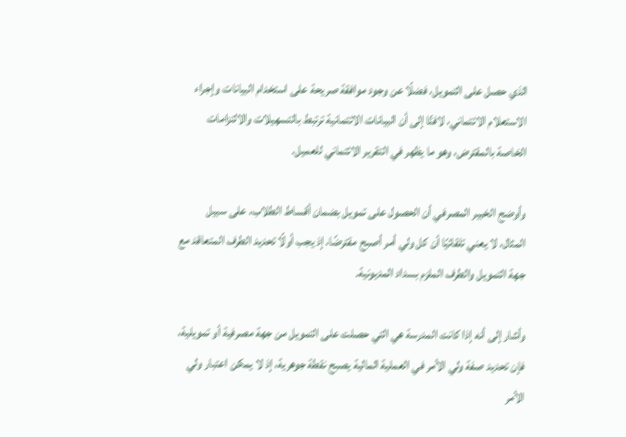الذي حصل على التمويل، فضلًا عن وجود موافقة صريحة على استخدام البيانات وإجراء الاستعلام الائتماني، لافتًا إلى أن البيانات الائتمانية ترتبط بالتسهيلات والالتزامات الخاصة بالمقترض، وهو ما يظهر في التقرير الائتماني للعميل.

وأوضح الخبير المصرفي أن الحصول على تمويل بضمان أقساط الطلاب، على سبيل المثال، لا يعني تلقائيًا أن كل ولي أمر أصبح مقترضًا، إذ يجب أولًا تحديد الطرف المتعاقد مع جهة التمويل والطرف الملزم بسداد المديونية.

وأشار إلى أنه إذا كانت المدرسة هي التي حصلت على التمويل من جهة مصرفية أو تمويلية، فإن تحديد صفة ولي الأمر في العملية المالية يصبح نقطة جوهرية، إذ لا يمكن اعتبار ولي الأمر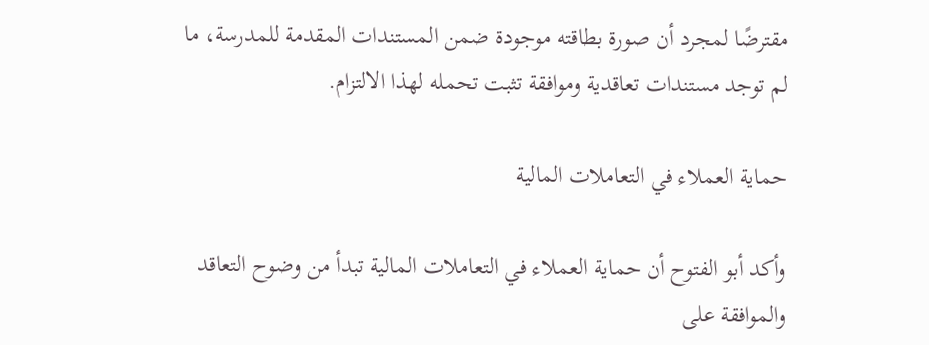مقترضًا لمجرد أن صورة بطاقته موجودة ضمن المستندات المقدمة للمدرسة، ما لم توجد مستندات تعاقدية وموافقة تثبت تحمله لهذا الالتزام.

حماية العملاء في التعاملات المالية

وأكد أبو الفتوح أن حماية العملاء في التعاملات المالية تبدأ من وضوح التعاقد والموافقة على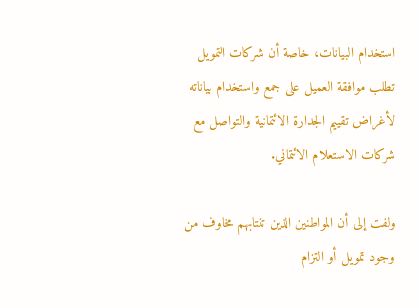استخدام البيانات، خاصة أن شركات التمويل تطلب موافقة العميل على جمع واستخدام بياناته لأغراض تقييم الجدارة الائتمانية والتواصل مع شركات الاستعلام الائتماني.

ولفت إلى أن المواطنين الذين تنتابهم مخاوف من وجود تمويل أو التزام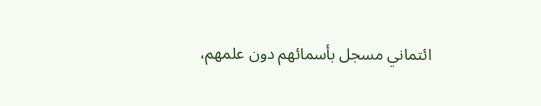ائتماني مسجل بأسمائهم دون علمهم،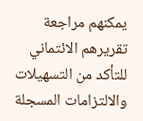يمكنهم مراجعة تقريرهم الائتماني للتأكد من التسهيلات والالتزامات المسجلة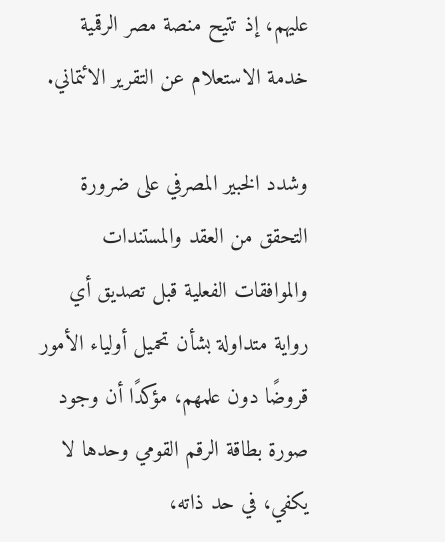عليهم، إذ تتيح منصة مصر الرقمية خدمة الاستعلام عن التقرير الائتماني.

وشدد الخبير المصرفي على ضرورة التحقق من العقد والمستندات والموافقات الفعلية قبل تصديق أي رواية متداولة بشأن تحميل أولياء الأمور قروضًا دون علمهم، مؤكدًا أن وجود صورة بطاقة الرقم القومي وحدها لا يكفي، في حد ذاته،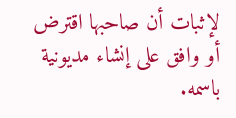لإثبات أن صاحبها اقترض أو وافق على إنشاء مديونية باسمه.